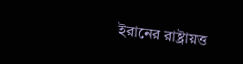ইরানের রাষ্ট্রায়ত্ত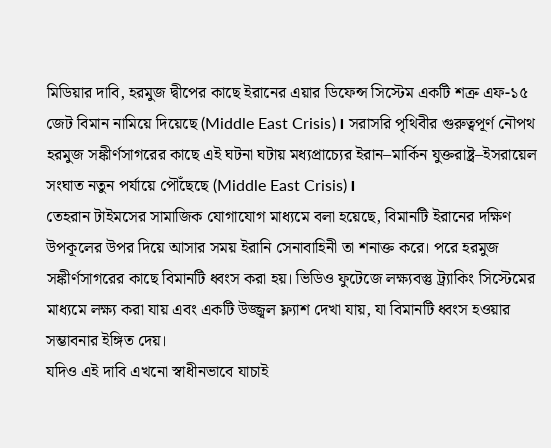মিডিয়ার দাবি, হরমুজ দ্বীপের কাছে ইরানের এয়ার ডিফেন্স সিস্টেম একটি শত্রু এফ-১৫ জেট বিমান নামিয়ে দিয়েছে (Middle East Crisis)। সরাসরি পৃথিবীর গুরুত্বপূর্ণ নৌপথ হরমুজ সঙ্কীর্ণসাগরের কাছে এই ঘটনা ঘটায় মধ্যপ্রাচ্যের ইরান–মার্কিন যুক্তরাষ্ট্র–ইসরায়েল সংঘাত নতুন পর্যায়ে পৌঁছেছে (Middle East Crisis)।
তেহরান টাইমসের সামাজিক যোগাযোগ মাধ্যমে বলা হয়েছে, বিমানটি ইরানের দক্ষিণ উপকূলের উপর দিয়ে আসার সময় ইরানি সেনাবাহিনী তা শনাক্ত করে। পরে হরমুজ সঙ্কীর্ণসাগরের কাছে বিমানটি ধ্বংস করা হয়। ভিডিও ফুটেজে লক্ষ্যবস্তু ট্র্যাকিং সিস্টেমের মাধ্যমে লক্ষ্য করা যায় এবং একটি উজ্জ্বল ফ্ল্যাশ দেখা যায়, যা বিমানটি ধ্বংস হওয়ার সম্ভাবনার ইঙ্গিত দেয়।
যদিও এই দাবি এখনো স্বাধীনভাবে যাচাই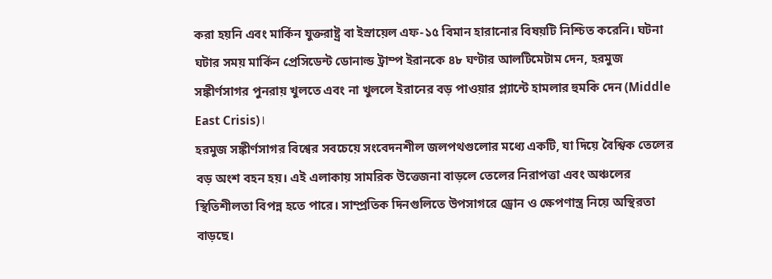করা হয়নি এবং মার্কিন যুক্তরাষ্ট্র বা ইস্রায়েল এফ-১৫ বিমান হারানোর বিষয়টি নিশ্চিত করেনি। ঘটনা ঘটার সময় মার্কিন প্রেসিডেন্ট ডোনাল্ড ট্রাম্প ইরানকে ৪৮ ঘণ্টার আলটিমেটাম দেন, হরমুজ সঙ্কীর্ণসাগর পুনরায় খুলতে এবং না খুললে ইরানের বড় পাওয়ার প্ল্যান্টে হামলার হুমকি দেন (Middle East Crisis)।
হরমুজ সঙ্কীর্ণসাগর বিশ্বের সবচেয়ে সংবেদনশীল জলপথগুলোর মধ্যে একটি, যা দিয়ে বৈশ্বিক তেলের বড় অংশ বহন হয়। এই এলাকায় সামরিক উত্তেজনা বাড়লে তেলের নিরাপত্তা এবং অঞ্চলের স্থিতিশীলতা বিপন্ন হতে পারে। সাম্প্রতিক দিনগুলিতে উপসাগরে ড্রোন ও ক্ষেপণাস্ত্র নিয়ে অস্থিরতা বাড়ছে।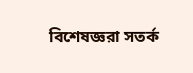বিশেষজ্ঞরা সতর্ক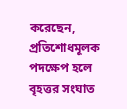করেছেন, প্রতিশোধমূলক পদক্ষেপ হলে বৃহত্তর সংঘাত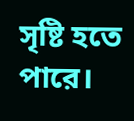সৃষ্টি হতে পারে।